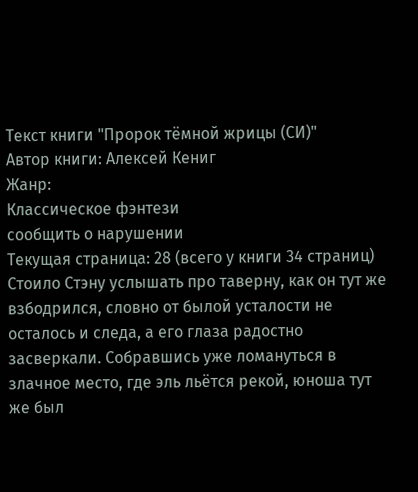Текст книги "Пророк тёмной жрицы (СИ)"
Автор книги: Алексей Кениг
Жанр:
Классическое фэнтези
сообщить о нарушении
Текущая страница: 28 (всего у книги 34 страниц)
Стоило Стэну услышать про таверну, как он тут же взбодрился, словно от былой усталости не осталось и следа, а его глаза радостно засверкали. Собравшись уже ломануться в злачное место, где эль льётся рекой, юноша тут же был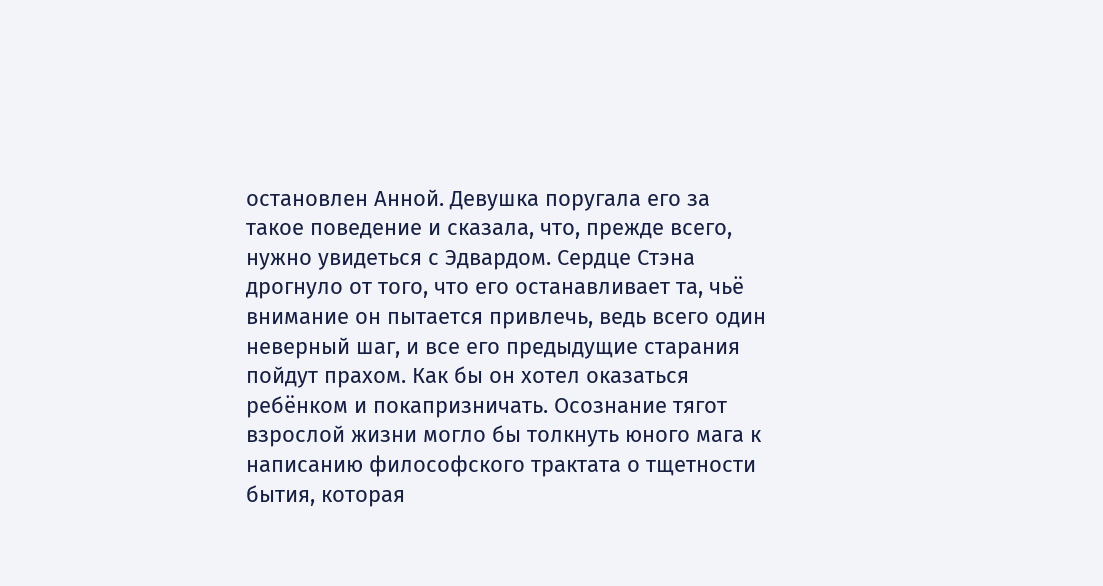остановлен Анной. Девушка поругала его за такое поведение и сказала, что, прежде всего, нужно увидеться с Эдвардом. Сердце Стэна дрогнуло от того, что его останавливает та, чьё внимание он пытается привлечь, ведь всего один неверный шаг, и все его предыдущие старания пойдут прахом. Как бы он хотел оказаться ребёнком и покапризничать. Осознание тягот взрослой жизни могло бы толкнуть юного мага к написанию философского трактата о тщетности бытия, которая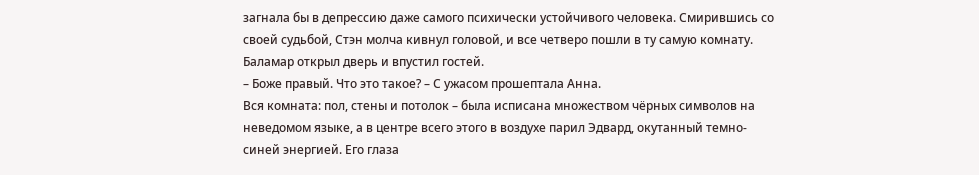загнала бы в депрессию даже самого психически устойчивого человека. Смирившись со своей судьбой, Стэн молча кивнул головой, и все четверо пошли в ту самую комнату. Баламар открыл дверь и впустил гостей.
– Боже правый. Что это такое? – С ужасом прошептала Анна.
Вся комната: пол, стены и потолок – была исписана множеством чёрных символов на неведомом языке, а в центре всего этого в воздухе парил Эдвард, окутанный темно-синей энергией. Его глаза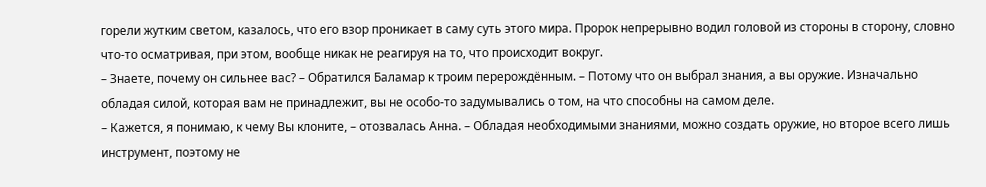горели жутким светом, казалось, что его взор проникает в саму суть этого мира. Пророк непрерывно водил головой из стороны в сторону, словно что-то осматривая, при этом, вообще никак не реагируя на то, что происходит вокруг.
– Знаете, почему он сильнее вас? – Обратился Баламар к троим перерождённым. – Потому что он выбрал знания, а вы оружие. Изначально обладая силой, которая вам не принадлежит, вы не особо-то задумывались о том, на что способны на самом деле.
– Кажется, я понимаю, к чему Вы клоните, – отозвалась Анна. – Обладая необходимыми знаниями, можно создать оружие, но второе всего лишь инструмент, поэтому не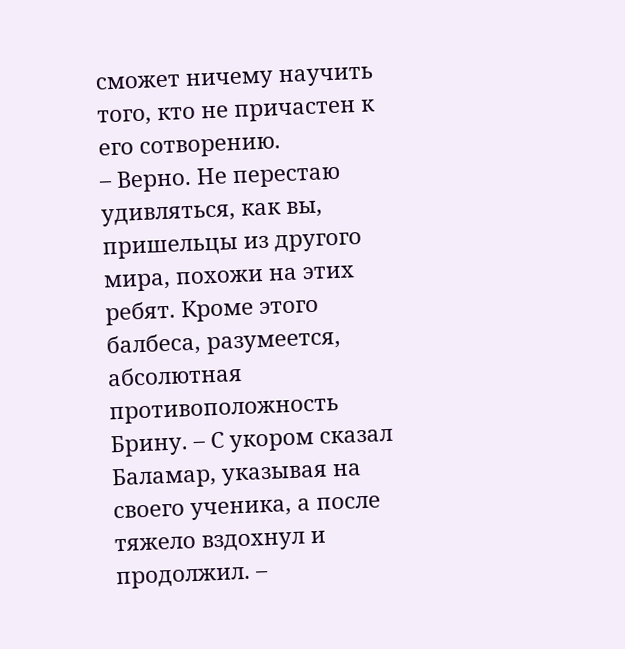сможет ничему научить того, кто не причастен к его сотворению.
– Верно. Не перестаю удивляться, как вы, пришельцы из другого мира, похожи на этих ребят. Кроме этого балбеса, разумеется, абсолютная противоположность Брину. – С укором сказал Баламар, указывая на своего ученика, а после тяжело вздохнул и продолжил. –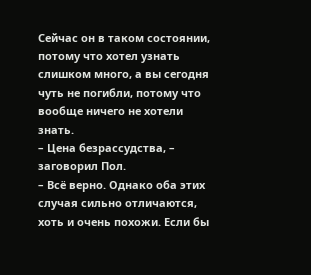Сейчас он в таком состоянии, потому что хотел узнать слишком много, а вы сегодня чуть не погибли, потому что вообще ничего не хотели знать.
– Цена безрассудства, – заговорил Пол.
– Всё верно. Однако оба этих случая сильно отличаются, хоть и очень похожи. Если бы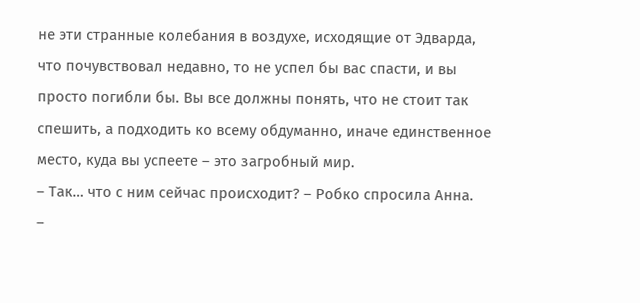не эти странные колебания в воздухе, исходящие от Эдварда, что почувствовал недавно, то не успел бы вас спасти, и вы просто погибли бы. Вы все должны понять, что не стоит так спешить, а подходить ко всему обдуманно, иначе единственное место, куда вы успеете – это загробный мир.
– Так… что с ним сейчас происходит? – Робко спросила Анна.
–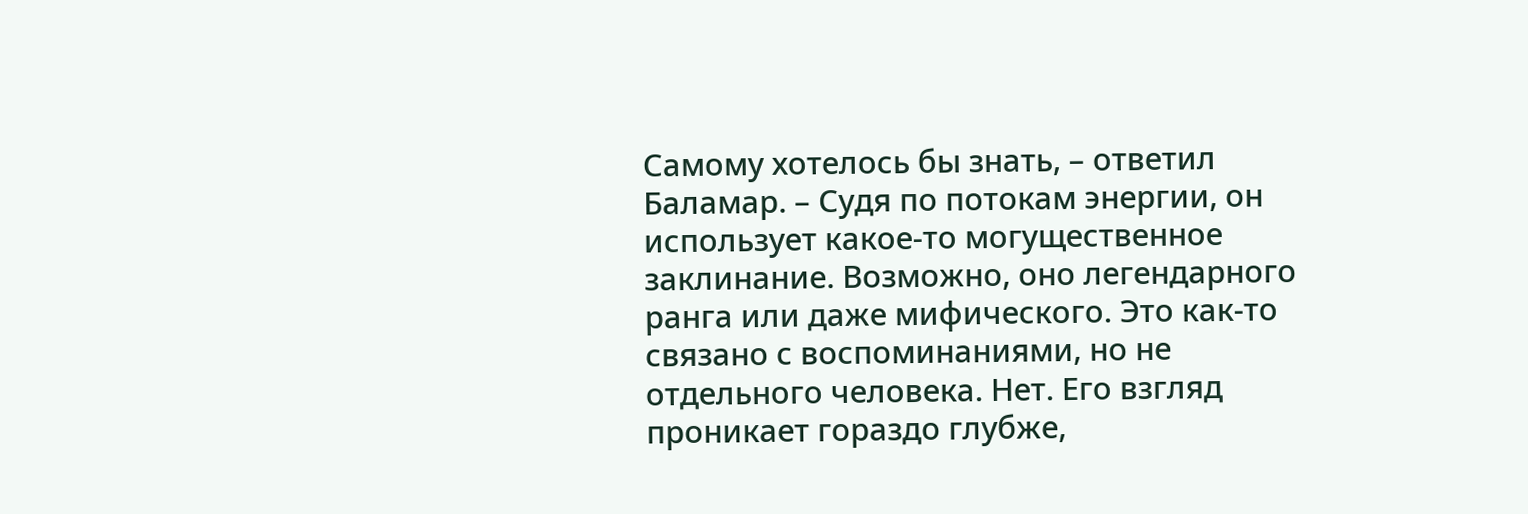Самому хотелось бы знать, – ответил Баламар. – Судя по потокам энергии, он использует какое-то могущественное заклинание. Возможно, оно легендарного ранга или даже мифического. Это как-то связано с воспоминаниями, но не отдельного человека. Нет. Его взгляд проникает гораздо глубже,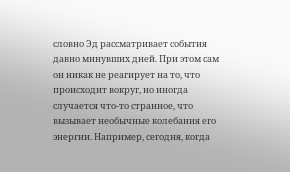словно Эд рассматривает события давно минувших дней. При этом сам он никак не реагирует на то, что происходит вокруг, но иногда случается что-то странное, что вызывает необычные колебания его энергии. Например, сегодня, когда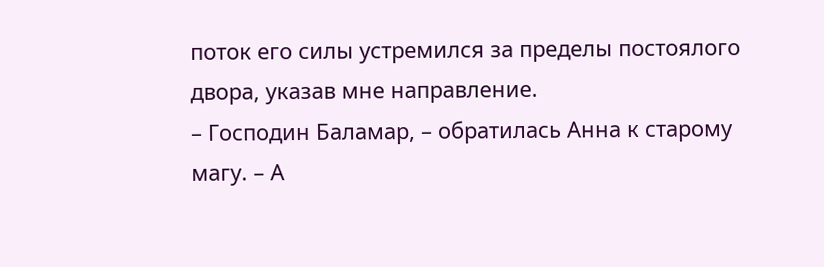поток его силы устремился за пределы постоялого двора, указав мне направление.
– Господин Баламар, – обратилась Анна к старому магу. – А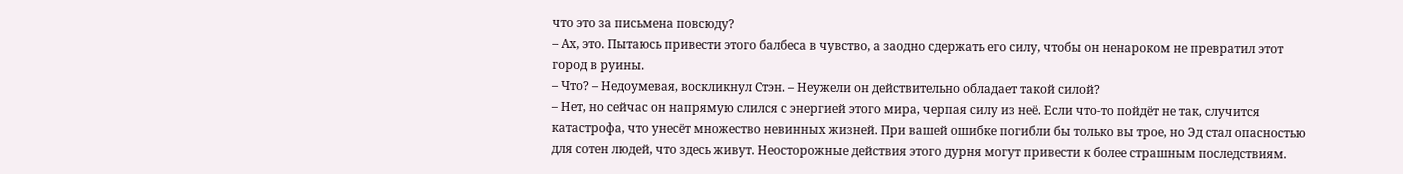что это за письмена повсюду?
– Ах, это. Пытаюсь привести этого балбеса в чувство, а заодно сдержать его силу, чтобы он ненароком не превратил этот город в руины.
– Что? – Недоумевая, воскликнул Стэн. – Неужели он действительно обладает такой силой?
– Нет, но сейчас он напрямую слился с энергией этого мира, черпая силу из неё. Если что-то пойдёт не так, случится катастрофа, что унесёт множество невинных жизней. При вашей ошибке погибли бы только вы трое, но Эд стал опасностью для сотен людей, что здесь живут. Неосторожные действия этого дурня могут привести к более страшным последствиям.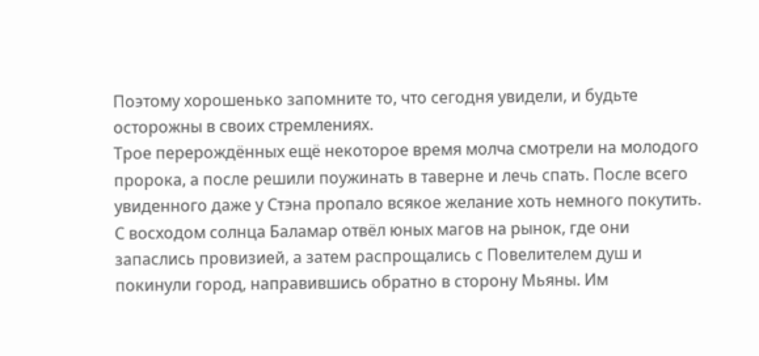Поэтому хорошенько запомните то, что сегодня увидели, и будьте осторожны в своих стремлениях.
Трое перерождённых ещё некоторое время молча смотрели на молодого пророка, а после решили поужинать в таверне и лечь спать. После всего увиденного даже у Стэна пропало всякое желание хоть немного покутить. С восходом солнца Баламар отвёл юных магов на рынок, где они запаслись провизией, а затем распрощались с Повелителем душ и покинули город, направившись обратно в сторону Мьяны. Им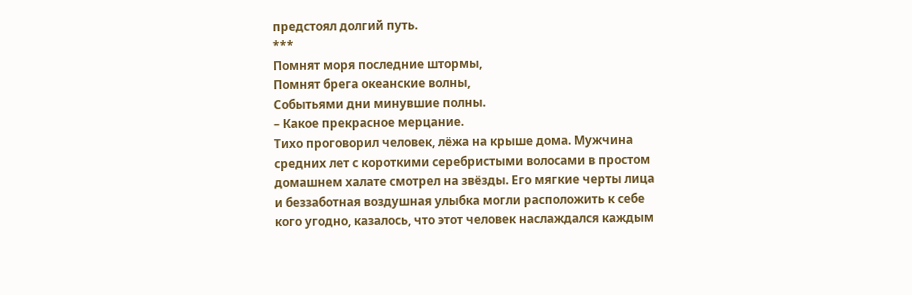предстоял долгий путь.
***
Помнят моря последние штормы,
Помнят брега океанские волны,
Событьями дни минувшие полны.
– Какое прекрасное мерцание.
Тихо проговорил человек, лёжа на крыше дома. Мужчина средних лет с короткими серебристыми волосами в простом домашнем халате смотрел на звёзды. Его мягкие черты лица и беззаботная воздушная улыбка могли расположить к себе кого угодно, казалось, что этот человек наслаждался каждым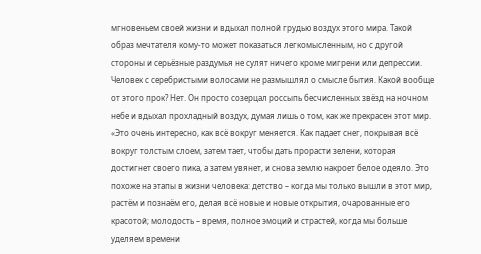мгновеньем своей жизни и вдыхал полной грудью воздух этого мира. Такой образ мечтателя кому-то может показаться легкомысленным, но с другой стороны и серьёзные раздумья не сулят ничего кроме мигрени или депрессии.
Человек с серебристыми волосами не размышлял о смысле бытия. Какой вообще от этого прок? Нет. Он просто созерцал россыпь бесчисленных звёзд на ночном небе и вдыхал прохладный воздух, думая лишь о том, как же прекрасен этот мир.
«Это очень интересно, как всё вокруг меняется. Как падает снег, покрывая всё вокруг толстым слоем, затем тает, чтобы дать прорасти зелени, которая достигнет своего пика, а затем увянет, и снова землю накроет белое одеяло. Это похоже на этапы в жизни человека: детство – когда мы только вышли в этот мир, растём и познаём его, делая всё новые и новые открытия, очарованные его красотой; молодость – время, полное эмоций и страстей, когда мы больше уделяем времени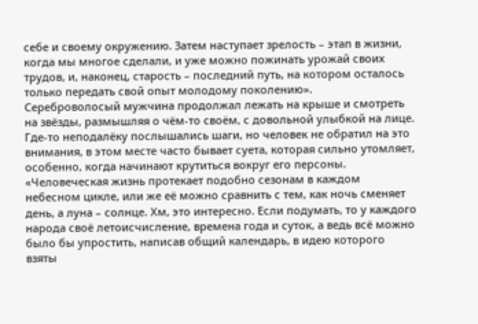себе и своему окружению. Затем наступает зрелость – этап в жизни, когда мы многое сделали, и уже можно пожинать урожай своих трудов, и, наконец, старость – последний путь, на котором осталось только передать свой опыт молодому поколению».
Сереброволосый мужчина продолжал лежать на крыше и смотреть на звёзды, размышляя о чём-то своём, с довольной улыбкой на лице. Где-то неподалёку послышались шаги, но человек не обратил на это внимания, в этом месте часто бывает суета, которая сильно утомляет, особенно, когда начинают крутиться вокруг его персоны.
«Человеческая жизнь протекает подобно сезонам в каждом небесном цикле, или же её можно сравнить с тем, как ночь сменяет день, а луна – солнце. Хм, это интересно. Если подумать, то у каждого народа своё летоисчисление, времена года и суток, а ведь всё можно было бы упростить, написав общий календарь, в идею которого взяты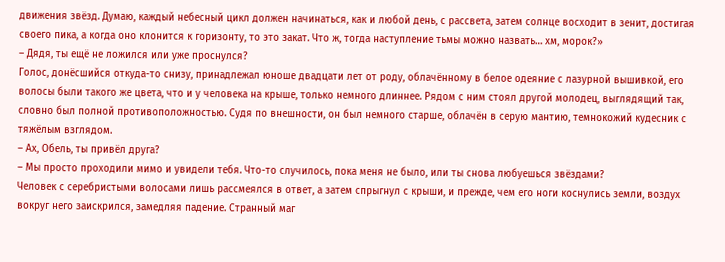движения звёзд. Думаю, каждый небесный цикл должен начинаться, как и любой день, с рассвета, затем солнце восходит в зенит, достигая своего пика, а когда оно клонится к горизонту, то это закат. Что ж, тогда наступление тьмы можно назвать… хм, морок?»
– Дядя, ты ещё не ложился или уже проснулся?
Голос, донёсшийся откуда-то снизу, принадлежал юноше двадцати лет от роду, облачённому в белое одеяние с лазурной вышивкой, его волосы были такого же цвета, что и у человека на крыше, только немного длиннее. Рядом с ним стоял другой молодец, выглядящий так, словно был полной противоположностью. Судя по внешности, он был немного старше, облачён в серую мантию, темнокожий кудесник с тяжёлым взглядом.
– Ах, Обель, ты привёл друга?
– Мы просто проходили мимо и увидели тебя. Что-то случилось, пока меня не было, или ты снова любуешься звёздами?
Человек с серебристыми волосами лишь рассмеялся в ответ, а затем спрыгнул с крыши, и прежде, чем его ноги коснулись земли, воздух вокруг него заискрился, замедляя падение. Странный маг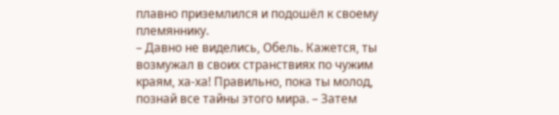плавно приземлился и подошёл к своему племяннику.
– Давно не виделись, Обель. Кажется, ты возмужал в своих странствиях по чужим краям, ха-ха! Правильно, пока ты молод, познай все тайны этого мира. – Затем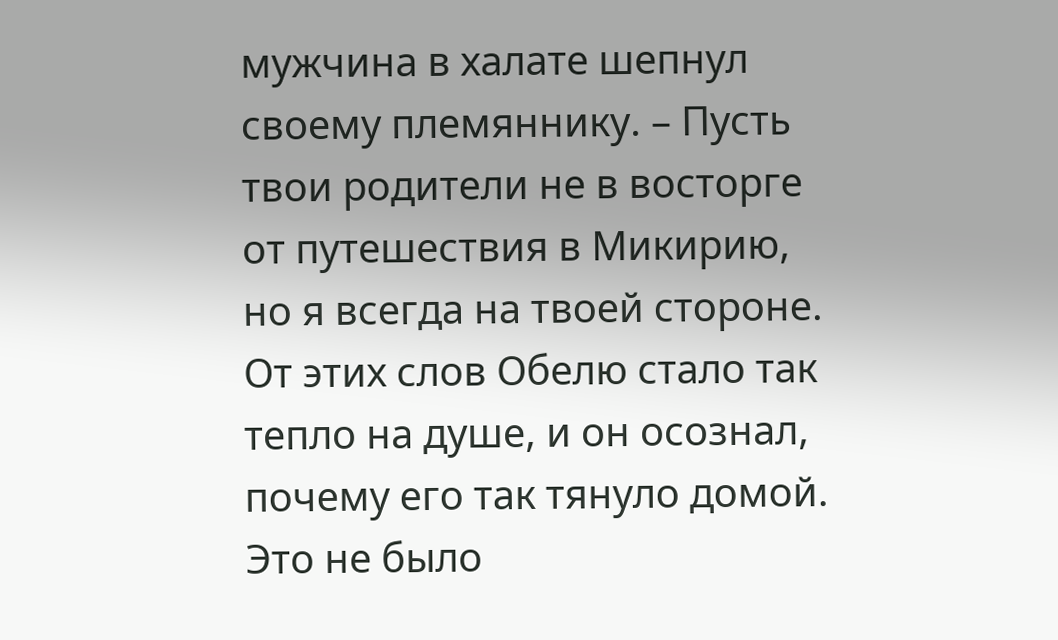мужчина в халате шепнул своему племяннику. – Пусть твои родители не в восторге от путешествия в Микирию, но я всегда на твоей стороне.
От этих слов Обелю стало так тепло на душе, и он осознал, почему его так тянуло домой. Это не было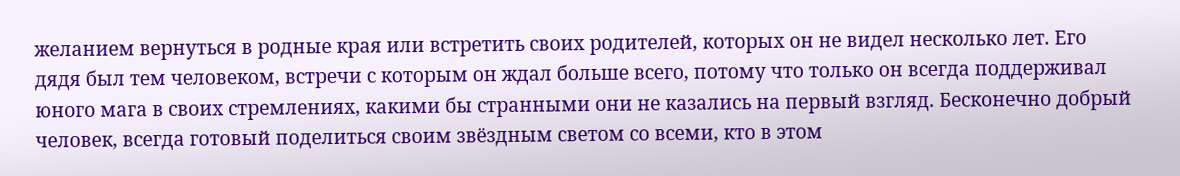желанием вернуться в родные края или встретить своих родителей, которых он не видел несколько лет. Его дядя был тем человеком, встречи с которым он ждал больше всего, потому что только он всегда поддерживал юного мага в своих стремлениях, какими бы странными они не казались на первый взгляд. Бесконечно добрый человек, всегда готовый поделиться своим звёздным светом со всеми, кто в этом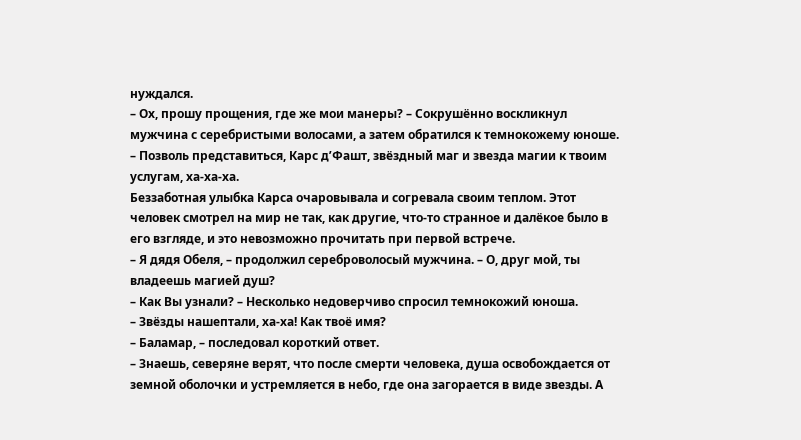нуждался.
– Ох, прошу прощения, где же мои манеры? – Сокрушённо воскликнул мужчина с серебристыми волосами, а затем обратился к темнокожему юноше. – Позволь представиться, Карс д’Фашт, звёздный маг и звезда магии к твоим услугам, ха-ха-ха.
Беззаботная улыбка Карса очаровывала и согревала своим теплом. Этот человек смотрел на мир не так, как другие, что-то странное и далёкое было в его взгляде, и это невозможно прочитать при первой встрече.
– Я дядя Обеля, – продолжил сереброволосый мужчина. – О, друг мой, ты владеешь магией душ?
– Как Вы узнали? – Несколько недоверчиво спросил темнокожий юноша.
– Звёзды нашептали, ха-ха! Как твоё имя?
– Баламар, – последовал короткий ответ.
– Знаешь, северяне верят, что после смерти человека, душа освобождается от земной оболочки и устремляется в небо, где она загорается в виде звезды. А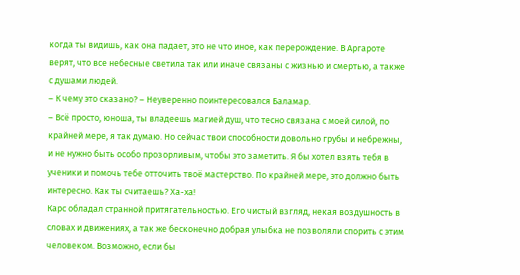когда ты видишь, как она падает, это не что иное, как перерождение. В Аргароте верят, что все небесные светила так или иначе связаны с жизнью и смертью, а также с душами людей.
– К чему это сказано? – Неуверенно поинтересовался Баламар.
– Всё просто, юноша, ты владеешь магией душ, что тесно связана с моей силой, по крайней мере, я так думаю. Но сейчас твои способности довольно грубы и небрежны, и не нужно быть особо прозорливым, чтобы это заметить. Я бы хотел взять тебя в ученики и помочь тебе отточить твоё мастерство. По крайней мере, это должно быть интересно. Как ты считаешь? Ха-ха!
Карс обладал странной притягательностью. Его чистый взгляд, некая воздушность в словах и движениях, а так же бесконечно добрая улыбка не позволяли спорить с этим человеком. Возможно, если бы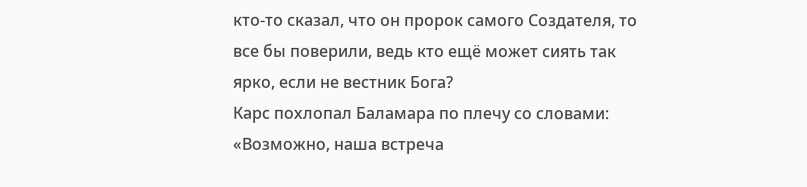кто-то сказал, что он пророк самого Создателя, то все бы поверили, ведь кто ещё может сиять так ярко, если не вестник Бога?
Карс похлопал Баламара по плечу со словами: «Возможно, наша встреча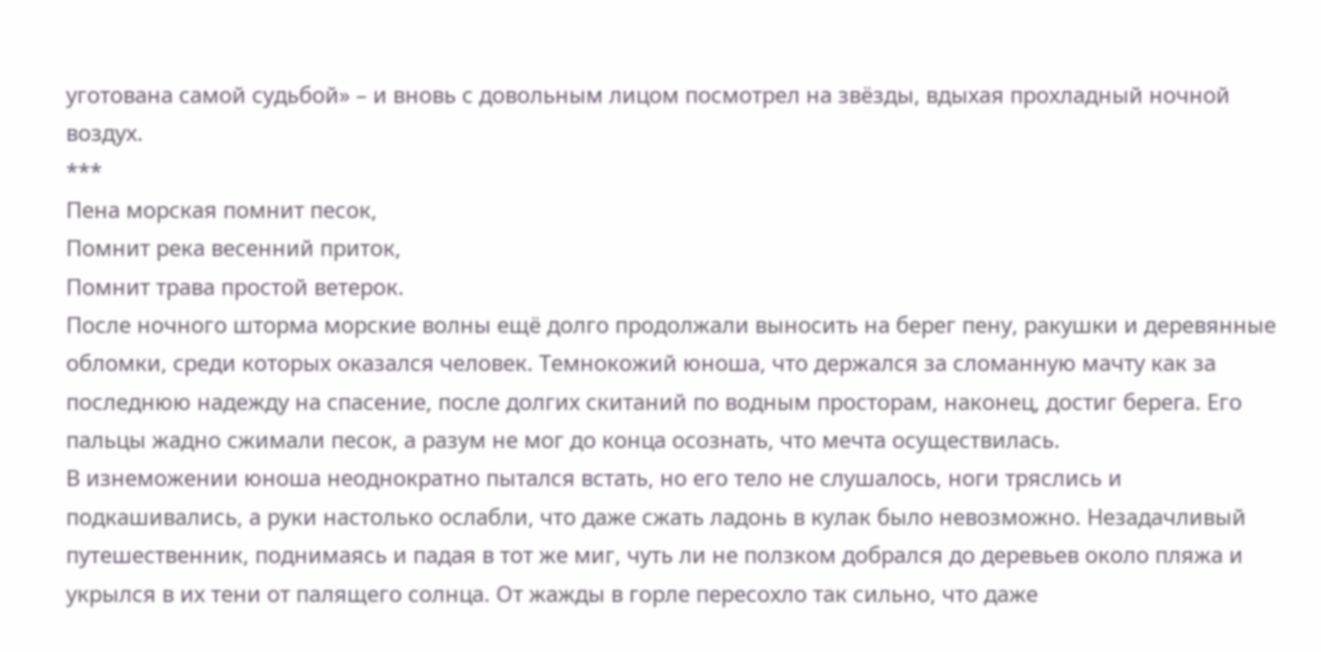уготована самой судьбой» – и вновь с довольным лицом посмотрел на звёзды, вдыхая прохладный ночной воздух.
***
Пена морская помнит песок,
Помнит река весенний приток,
Помнит трава простой ветерок.
После ночного шторма морские волны ещё долго продолжали выносить на берег пену, ракушки и деревянные обломки, среди которых оказался человек. Темнокожий юноша, что держался за сломанную мачту как за последнюю надежду на спасение, после долгих скитаний по водным просторам, наконец, достиг берега. Его пальцы жадно сжимали песок, а разум не мог до конца осознать, что мечта осуществилась.
В изнеможении юноша неоднократно пытался встать, но его тело не слушалось, ноги тряслись и подкашивались, а руки настолько ослабли, что даже сжать ладонь в кулак было невозможно. Незадачливый путешественник, поднимаясь и падая в тот же миг, чуть ли не ползком добрался до деревьев около пляжа и укрылся в их тени от палящего солнца. От жажды в горле пересохло так сильно, что даже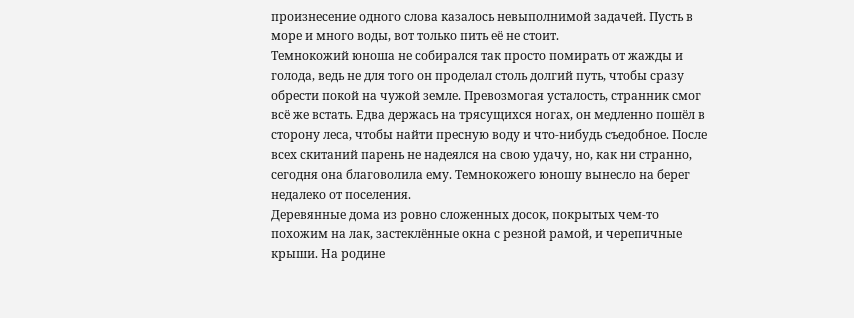произнесение одного слова казалось невыполнимой задачей. Пусть в море и много воды, вот только пить её не стоит.
Темнокожий юноша не собирался так просто помирать от жажды и голода, ведь не для того он проделал столь долгий путь, чтобы сразу обрести покой на чужой земле. Превозмогая усталость, странник смог всё же встать. Едва держась на трясущихся ногах, он медленно пошёл в сторону леса, чтобы найти пресную воду и что-нибудь съедобное. После всех скитаний парень не надеялся на свою удачу, но, как ни странно, сегодня она благоволила ему. Темнокожего юношу вынесло на берег недалеко от поселения.
Деревянные дома из ровно сложенных досок, покрытых чем-то похожим на лак, застеклённые окна с резной рамой, и черепичные крыши. На родине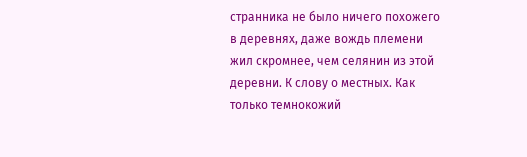странника не было ничего похожего в деревнях, даже вождь племени жил скромнее, чем селянин из этой деревни. К слову о местных. Как только темнокожий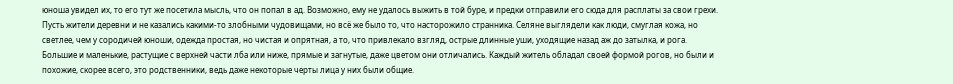юноша увидел их, то его тут же посетила мысль, что он попал в ад. Возможно, ему не удалось выжить в той буре, и предки отправили его сюда для расплаты за свои грехи.
Пусть жители деревни и не казались какими-то злобными чудовищами, но всё же было то, что насторожило странника. Селяне выглядели как люди, смуглая кожа, но светлее, чем у сородичей юноши, одежда простая, но чистая и опрятная, а то, что привлекало взгляд, острые длинные уши, уходящие назад аж до затылка, и рога. Большие и маленькие, растущие с верхней части лба или ниже, прямые и загнутые, даже цветом они отличались. Каждый житель обладал своей формой рогов, но были и похожие, скорее всего, это родственники, ведь даже некоторые черты лица у них были общие.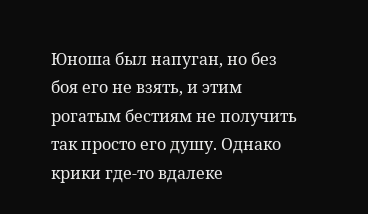Юноша был напуган, но без боя его не взять, и этим рогатым бестиям не получить так просто его душу. Однако крики где-то вдалеке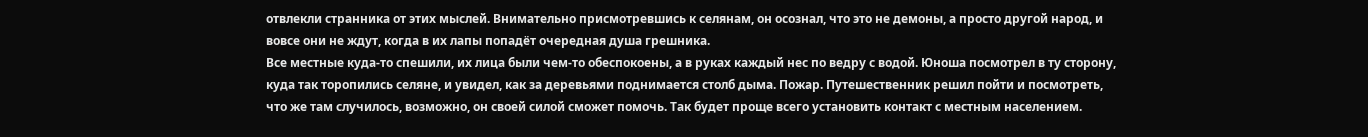отвлекли странника от этих мыслей. Внимательно присмотревшись к селянам, он осознал, что это не демоны, а просто другой народ, и вовсе они не ждут, когда в их лапы попадёт очередная душа грешника.
Все местные куда-то спешили, их лица были чем-то обеспокоены, а в руках каждый нес по ведру с водой. Юноша посмотрел в ту сторону, куда так торопились селяне, и увидел, как за деревьями поднимается столб дыма. Пожар. Путешественник решил пойти и посмотреть, что же там случилось, возможно, он своей силой сможет помочь. Так будет проще всего установить контакт с местным населением.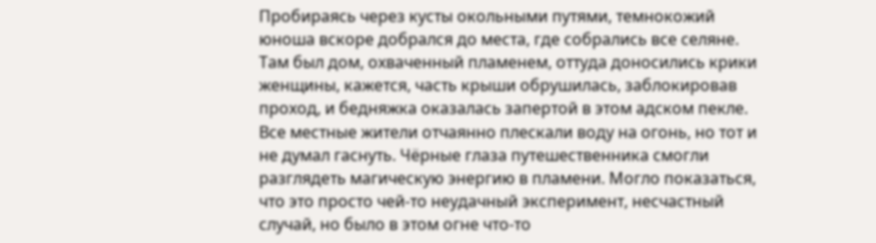Пробираясь через кусты окольными путями, темнокожий юноша вскоре добрался до места, где собрались все селяне. Там был дом, охваченный пламенем, оттуда доносились крики женщины, кажется, часть крыши обрушилась, заблокировав проход, и бедняжка оказалась запертой в этом адском пекле. Все местные жители отчаянно плескали воду на огонь, но тот и не думал гаснуть. Чёрные глаза путешественника смогли разглядеть магическую энергию в пламени. Могло показаться, что это просто чей-то неудачный эксперимент, несчастный случай, но было в этом огне что-то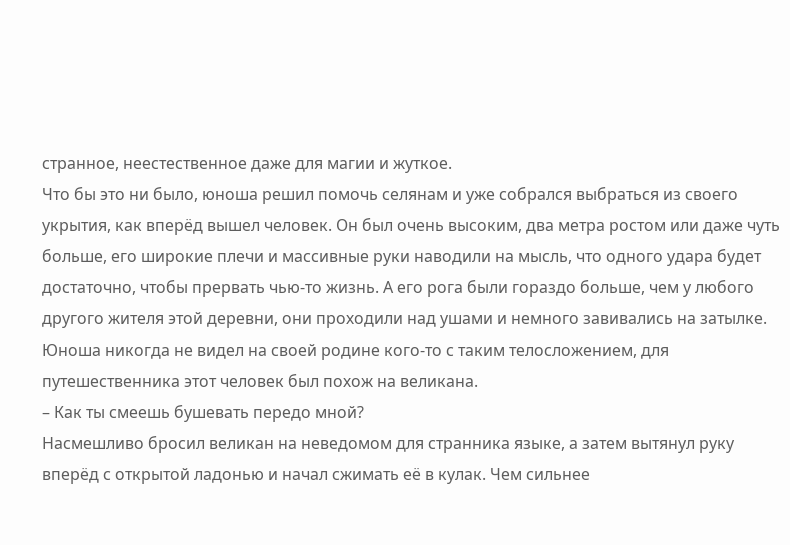странное, неестественное даже для магии и жуткое.
Что бы это ни было, юноша решил помочь селянам и уже собрался выбраться из своего укрытия, как вперёд вышел человек. Он был очень высоким, два метра ростом или даже чуть больше, его широкие плечи и массивные руки наводили на мысль, что одного удара будет достаточно, чтобы прервать чью-то жизнь. А его рога были гораздо больше, чем у любого другого жителя этой деревни, они проходили над ушами и немного завивались на затылке. Юноша никогда не видел на своей родине кого-то с таким телосложением, для путешественника этот человек был похож на великана.
– Как ты смеешь бушевать передо мной?
Насмешливо бросил великан на неведомом для странника языке, а затем вытянул руку вперёд с открытой ладонью и начал сжимать её в кулак. Чем сильнее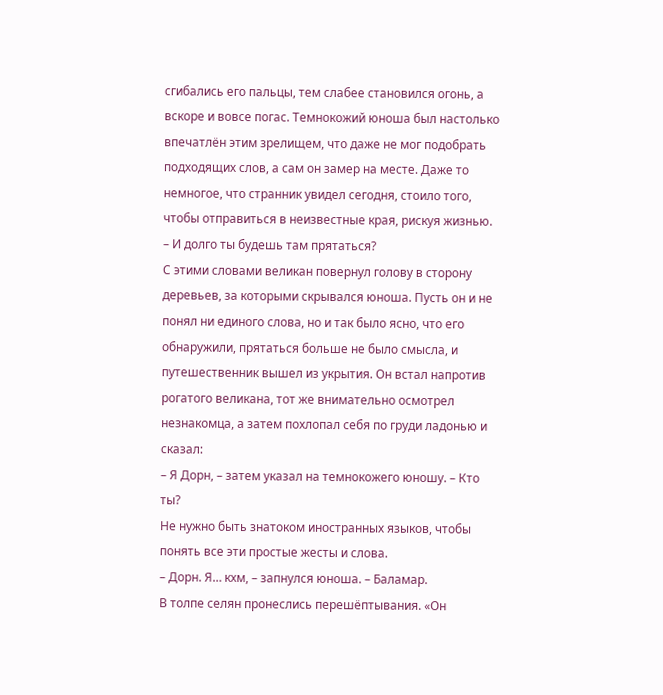сгибались его пальцы, тем слабее становился огонь, а вскоре и вовсе погас. Темнокожий юноша был настолько впечатлён этим зрелищем, что даже не мог подобрать подходящих слов, а сам он замер на месте. Даже то немногое, что странник увидел сегодня, стоило того, чтобы отправиться в неизвестные края, рискуя жизнью.
– И долго ты будешь там прятаться?
С этими словами великан повернул голову в сторону деревьев, за которыми скрывался юноша. Пусть он и не понял ни единого слова, но и так было ясно, что его обнаружили, прятаться больше не было смысла, и путешественник вышел из укрытия. Он встал напротив рогатого великана, тот же внимательно осмотрел незнакомца, а затем похлопал себя по груди ладонью и сказал:
– Я Дорн, – затем указал на темнокожего юношу. – Кто ты?
Не нужно быть знатоком иностранных языков, чтобы понять все эти простые жесты и слова.
– Дорн. Я… кхм, – запнулся юноша. – Баламар.
В толпе селян пронеслись перешёптывания. «Он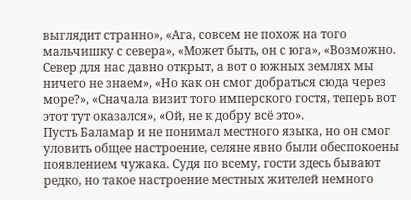выглядит странно», «Ага, совсем не похож на того мальчишку с севера», «Может быть, он с юга», «Возможно. Север для нас давно открыт, а вот о южных землях мы ничего не знаем», «Но как он смог добраться сюда через море?», «Сначала визит того имперского гостя, теперь вот этот тут оказался», «Ой, не к добру всё это».
Пусть Баламар и не понимал местного языка, но он смог уловить общее настроение, селяне явно были обеспокоены появлением чужака. Судя по всему, гости здесь бывают редко, но такое настроение местных жителей немного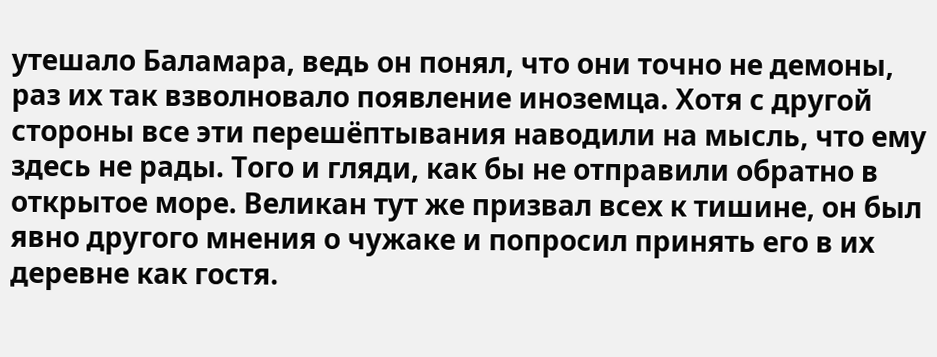утешало Баламара, ведь он понял, что они точно не демоны, раз их так взволновало появление иноземца. Хотя с другой стороны все эти перешёптывания наводили на мысль, что ему здесь не рады. Того и гляди, как бы не отправили обратно в открытое море. Великан тут же призвал всех к тишине, он был явно другого мнения о чужаке и попросил принять его в их деревне как гостя.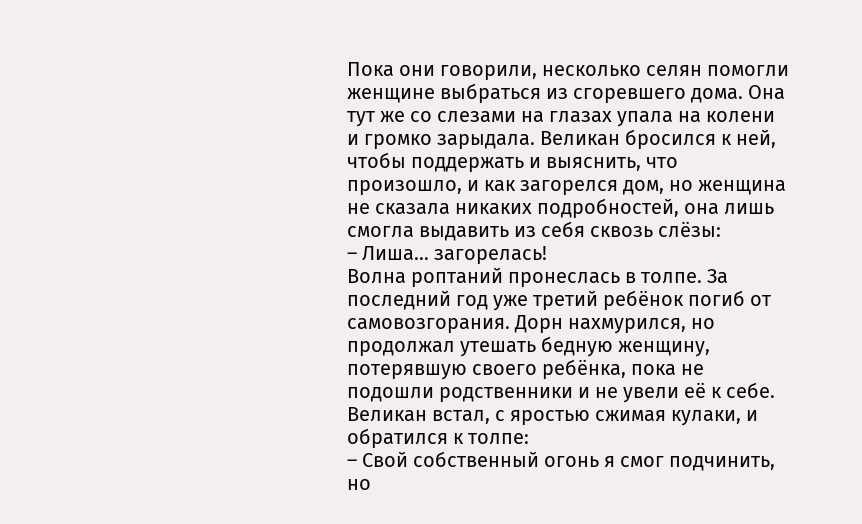Пока они говорили, несколько селян помогли женщине выбраться из сгоревшего дома. Она тут же со слезами на глазах упала на колени и громко зарыдала. Великан бросился к ней, чтобы поддержать и выяснить, что произошло, и как загорелся дом, но женщина не сказала никаких подробностей, она лишь смогла выдавить из себя сквозь слёзы:
– Лиша… загорелась!
Волна роптаний пронеслась в толпе. За последний год уже третий ребёнок погиб от самовозгорания. Дорн нахмурился, но продолжал утешать бедную женщину, потерявшую своего ребёнка, пока не подошли родственники и не увели её к себе. Великан встал, с яростью сжимая кулаки, и обратился к толпе:
– Свой собственный огонь я смог подчинить, но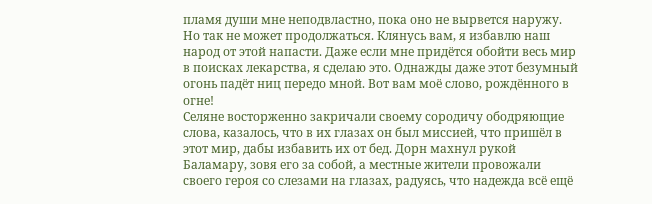пламя души мне неподвластно, пока оно не вырвется наружу. Но так не может продолжаться. Клянусь вам, я избавлю наш народ от этой напасти. Даже если мне придётся обойти весь мир в поисках лекарства, я сделаю это. Однажды даже этот безумный огонь падёт ниц передо мной. Вот вам моё слово, рождённого в огне!
Селяне восторженно закричали своему сородичу ободряющие слова, казалось, что в их глазах он был миссией, что пришёл в этот мир, дабы избавить их от бед. Дорн махнул рукой Баламару, зовя его за собой, а местные жители провожали своего героя со слезами на глазах, радуясь, что надежда всё ещё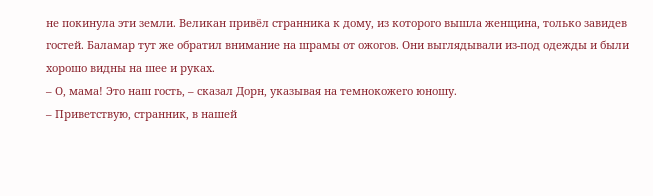не покинула эти земли. Великан привёл странника к дому, из которого вышла женщина, только завидев гостей. Баламар тут же обратил внимание на шрамы от ожогов. Они выглядывали из-под одежды и были хорошо видны на шее и руках.
– О, мама! Это наш гость, – сказал Дорн, указывая на темнокожего юношу.
– Приветствую, странник, в нашей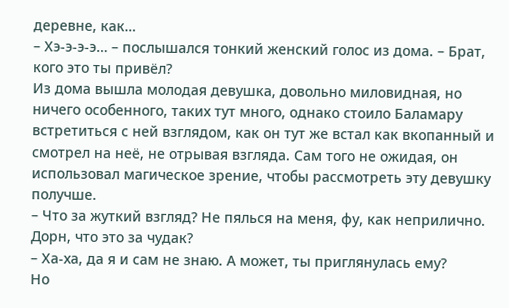деревне, как…
– Хэ-э-э-э… – послышался тонкий женский голос из дома. – Брат, кого это ты привёл?
Из дома вышла молодая девушка, довольно миловидная, но ничего особенного, таких тут много, однако стоило Баламару встретиться с ней взглядом, как он тут же встал как вкопанный и смотрел на неё, не отрывая взгляда. Сам того не ожидая, он использовал магическое зрение, чтобы рассмотреть эту девушку получше.
– Что за жуткий взгляд? Не пялься на меня, фу, как неприлично. Дорн, что это за чудак?
– Ха-ха, да я и сам не знаю. А может, ты приглянулась ему?
Но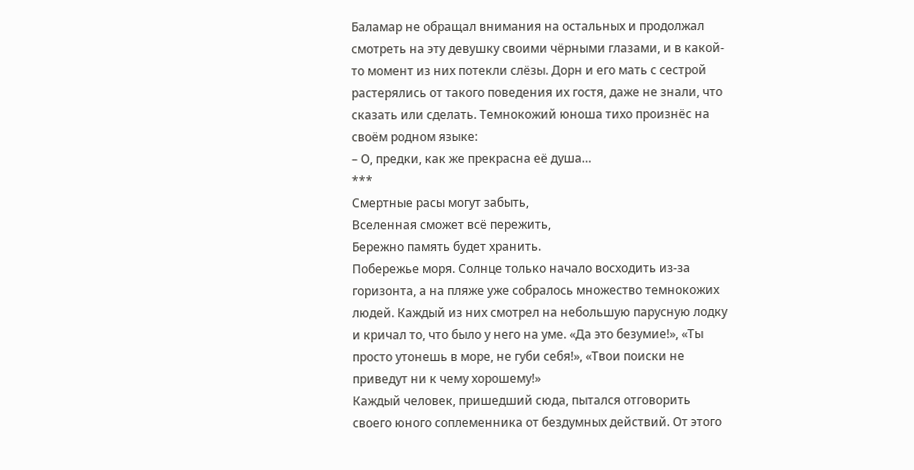Баламар не обращал внимания на остальных и продолжал смотреть на эту девушку своими чёрными глазами, и в какой-то момент из них потекли слёзы. Дорн и его мать с сестрой растерялись от такого поведения их гостя, даже не знали, что сказать или сделать. Темнокожий юноша тихо произнёс на своём родном языке:
– О, предки, как же прекрасна её душа…
***
Смертные расы могут забыть,
Вселенная сможет всё пережить,
Бережно память будет хранить.
Побережье моря. Солнце только начало восходить из-за горизонта, а на пляже уже собралось множество темнокожих людей. Каждый из них смотрел на небольшую парусную лодку и кричал то, что было у него на уме. «Да это безумие!», «Ты просто утонешь в море, не губи себя!», «Твои поиски не приведут ни к чему хорошему!»
Каждый человек, пришедший сюда, пытался отговорить своего юного соплеменника от бездумных действий. От этого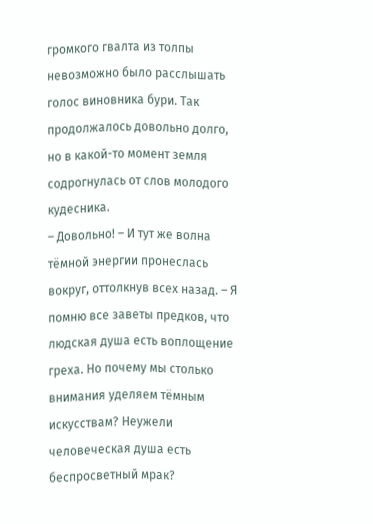громкого гвалта из толпы невозможно было расслышать голос виновника бури. Так продолжалось довольно долго, но в какой-то момент земля содрогнулась от слов молодого кудесника.
– Довольно! – И тут же волна тёмной энергии пронеслась вокруг, оттолкнув всех назад. – Я помню все заветы предков, что людская душа есть воплощение греха. Но почему мы столько внимания уделяем тёмным искусствам? Неужели человеческая душа есть беспросветный мрак?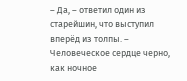– Да, – ответил один из старейшин, что выступил вперёд из толпы. – Человеческое сердце черно, как ночное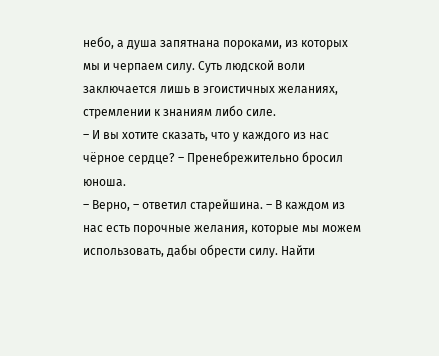небо, а душа запятнана пороками, из которых мы и черпаем силу. Суть людской воли заключается лишь в эгоистичных желаниях, стремлении к знаниям либо силе.
– И вы хотите сказать, что у каждого из нас чёрное сердце? – Пренебрежительно бросил юноша.
– Верно, – ответил старейшина. – В каждом из нас есть порочные желания, которые мы можем использовать, дабы обрести силу. Найти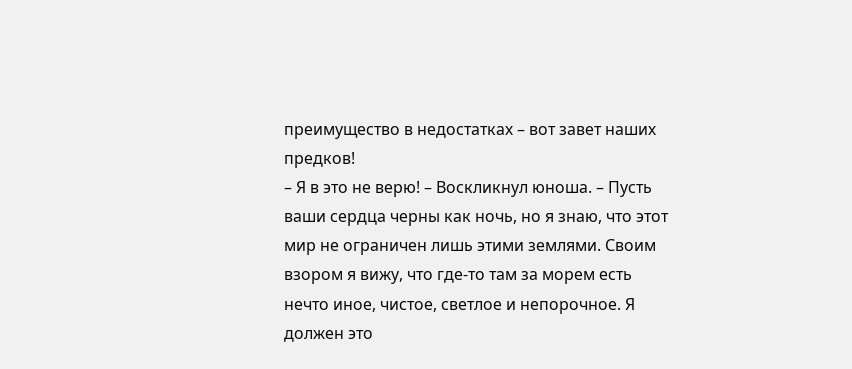преимущество в недостатках – вот завет наших предков!
– Я в это не верю! – Воскликнул юноша. – Пусть ваши сердца черны как ночь, но я знаю, что этот мир не ограничен лишь этими землями. Своим взором я вижу, что где-то там за морем есть нечто иное, чистое, светлое и непорочное. Я должен это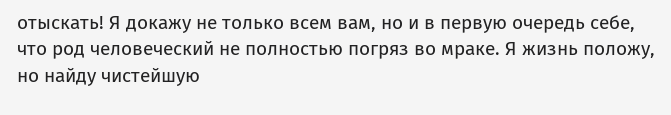отыскать! Я докажу не только всем вам, но и в первую очередь себе, что род человеческий не полностью погряз во мраке. Я жизнь положу, но найду чистейшую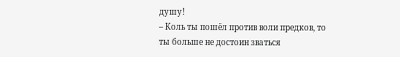душу!
– Коль ты пошёл против воли предков, то ты больше не достоин зваться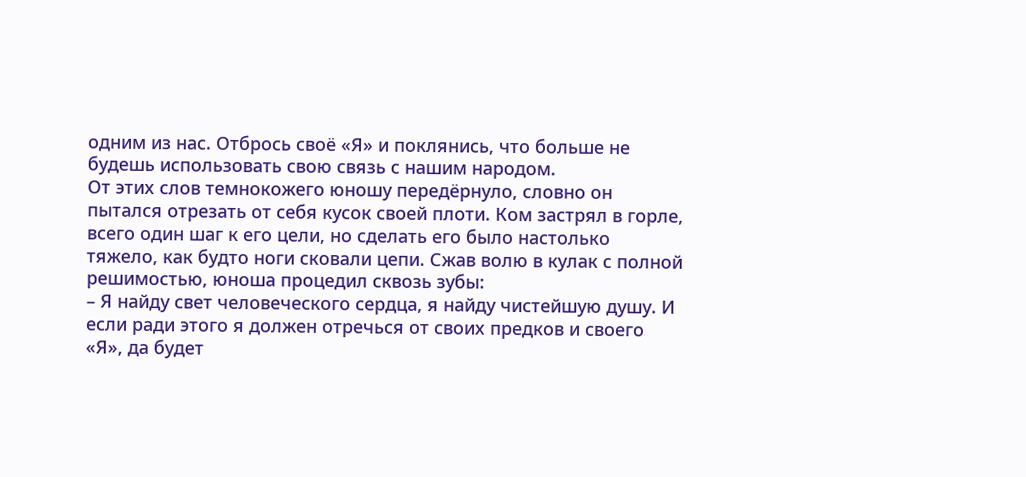одним из нас. Отбрось своё «Я» и поклянись, что больше не будешь использовать свою связь с нашим народом.
От этих слов темнокожего юношу передёрнуло, словно он пытался отрезать от себя кусок своей плоти. Ком застрял в горле, всего один шаг к его цели, но сделать его было настолько тяжело, как будто ноги сковали цепи. Сжав волю в кулак с полной решимостью, юноша процедил сквозь зубы:
– Я найду свет человеческого сердца, я найду чистейшую душу. И если ради этого я должен отречься от своих предков и своего «Я», да будет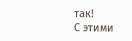так!
С этими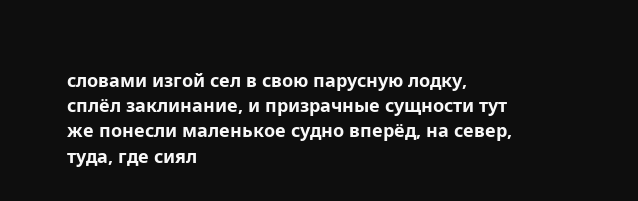словами изгой сел в свою парусную лодку, сплёл заклинание, и призрачные сущности тут же понесли маленькое судно вперёд, на север, туда, где сиял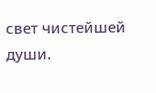свет чистейшей души.